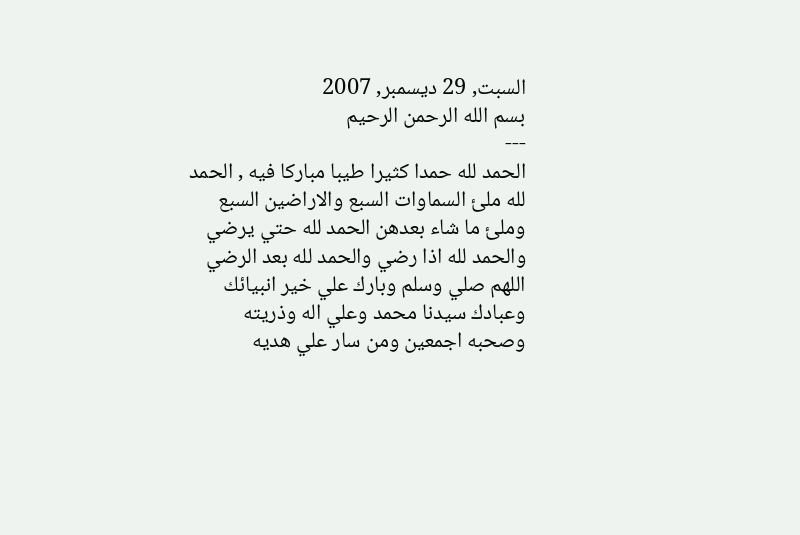السبت, 29 ديسمبر, 2007
بسم الله الرحمن الرحيم
---
الحمد لله حمدا كثيرا طيبا مباركا فيه , الحمد لله ملئ السماوات السبع والاراضين السبع وملئ ما شاء بعدهن الحمد لله حتي يرضي والحمد لله اذا رضي والحمد لله بعد الرضي
اللهم صلي وسلم وبارك علي خير انبيائك وعبادك سيدنا محمد وعلي اله وذريته وصحبه اجمعين ومن سار علي هديه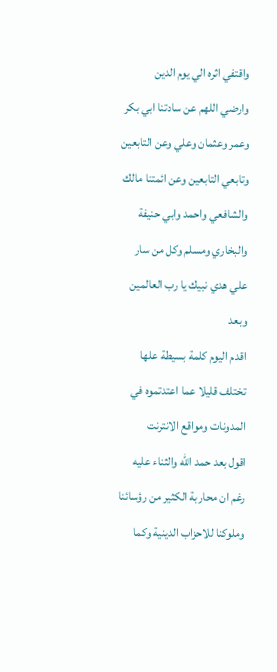واقتفي اثره الي يوم الدين
وارضي اللهم عن سادتنا ابي بكر وعمر وعثمان وعلي وعن التابعين وتابعي التابعين وعن ائمتنا مالك والشافعي واحمد وابي حنيفة والبخاري ومسلم وكل من سار علي هدي نبيك يا رب العالمين
وبعد
اقدم اليوم كلمة بسيطة علها تختلف قليلا عما اعتدتموه في المدونات ومواقع الانترنت
اقول بعد حمد الله والثناء عليه رغم ان محاربة الكثير من رؤسائنا وملوكنا للاحزاب الدينية وكما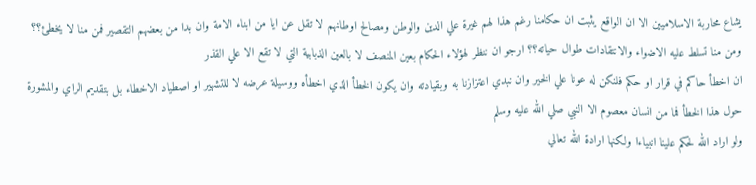يشاع محاربة الاسلاميين الا ان الواقع يثبت ان حكامنا رغم هذا لهم غيرة علي الدين والوطن ومصالح اوطانهم لا تقل عن ايا من ابناء الامة وان بدا من بعضهم التقصير فمن منا لا يخطئ؟؟ ومن منا تسلط عليه الاضواء والانتقادات طوال حياته؟؟ ارجو ان ننظر لهؤلاء الحكام بعين المنصف لا بالعين الذبابية التي لا تقع الا علي القذر
ان اخطأ حاكم في قرار او حكم فلنكن له عونا علي الخير وان نبدي اعتزازنا به وبقيادته وان يكون الخطأ الذي اخطأه ووسيلة عرضه لا للتشهير او اصطياد الاخطاء بل بتقديم الراي والمشورة حول هذا الخطأ فما من انسان معصوم الا النبي صلي الله عليه وسلم
ولو اراد الله لحكم علينا انبياءا ولكنها ارادة الله تعالي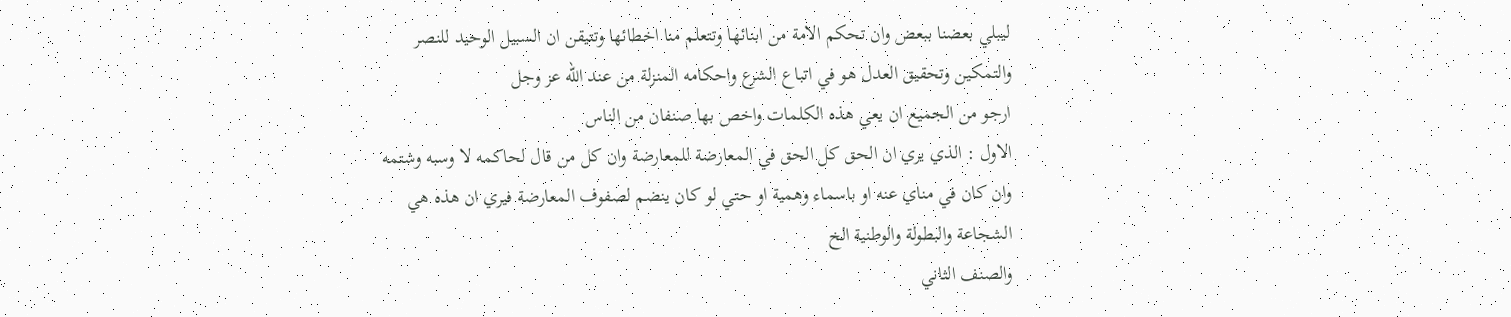ليبلي بعضنا ببعض وان تحكم الامة من ابنائها وتتعلم منا اخطائها وتتيقن ان السبيل الوحيد للنصر والتمكين وتحقيق العدل هو في اتباع الشرع واحكامه المنزلة من عند الله عز وجل
ارجو من الجميع ان يعي هذه الكلمات واخص بها صنفان من الناس
الاول : الذي يري ان الحق كل الحق في المعارضة للمعارضة وان كل من قال لحاكمه لا وسبه وشتمه وان كان في مناي عنه او باسماء وهمية او حتي لو كان ينضم لصفوف المعارضة فيري ان هذه هي الشجاعة والبطولة والوطنية الخ
والصنف الثاني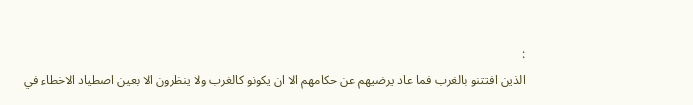:
الذين افتتنو بالغرب فما عاد يرضيهم عن حكامهم الا ان يكونو كالغرب ولا ينظرون الا بعين اصطياد الاخطاء في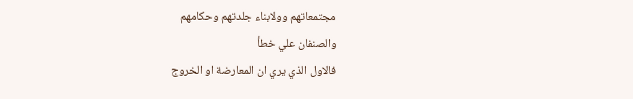مجتمعاتهم وولابناء جلدتهم وحكامهم
والصنفان علي خطأ
فالاول الذي يري ان المعارضة او الخروج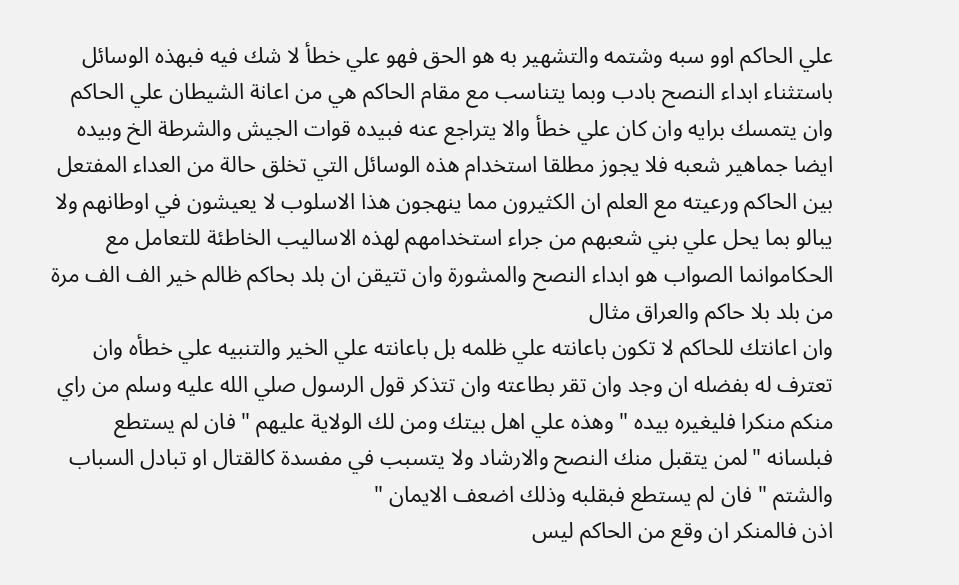علي الحاكم اوو سبه وشتمه والتشهير به هو الحق فهو علي خطأ لا شك فيه فبهذه الوسائل باستثناء ابداء النصح بادب وبما يتناسب مع مقام الحاكم هي من اعانة الشيطان علي الحاكم وان يتمسك برايه وان كان علي خطأ والا يتراجع عنه فبيده قوات الجيش والشرطة الخ وبيده ايضا جماهير شعبه فلا يجوز مطلقا استخدام هذه الوسائل التي تخلق حالة من العداء المفتعل بين الحاكم ورعيته مع العلم ان الكثيرون مما ينهجون هذا الاسلوب لا يعيشون في اوطانهم ولا يبالو بما يحل علي بني شعبهم من جراء استخدامهم لهذه الاساليب الخاطئة للتعامل مع الحكاموانما الصواب هو ابداء النصح والمشورة وان تتيقن ان بلد بحاكم ظالم خير الف الف مرة من بلد بلا حاكم والعراق مثال
وان اعانتك للحاكم لا تكون باعانته علي ظلمه بل باعانته علي الخير والتنبيه علي خطأه وان تعترف له بفضله ان وجد وان تقر بطاعته وان تتذكر قول الرسول صلي الله عليه وسلم من راي منكم منكرا فليغيره بيده " وهذه علي اهل بيتك ومن لك الولاية عليهم " فان لم يستطع فبلسانه "لمن يتقبل منك النصح والارشاد ولا يتسبب في مفسدة كالقتال او تبادل السباب والشتم " فان لم يستطع فبقلبه وذلك اضعف الايمان "
اذن فالمنكر ان وقع من الحاكم ليس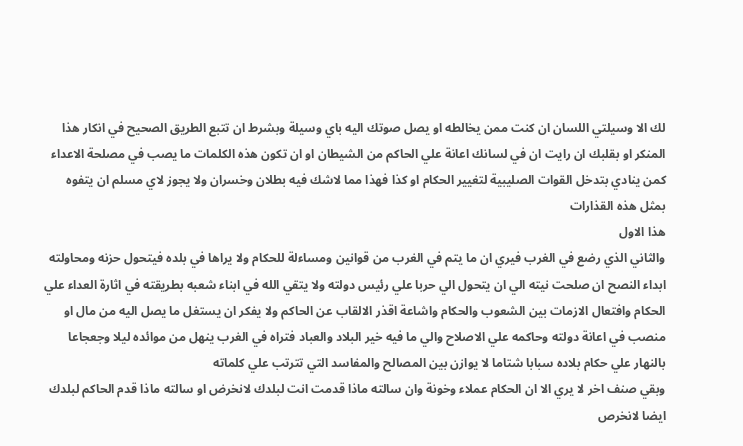لك الا وسيلتي اللسان ان كنت ممن يخالطه او يصل صوتك اليه باي وسيلة وبشرط ان تتبع الطريق الصحيح في انكار هذا المنكر او بقلبك ان رايت ان في لسانك اعانة علي الحاكم من الشيطان او ان تكون هذه الكلمات ما يصب في مصلحة الاعداء كمن ينادي بتدخل القوات الصليبية لتغيير الحكام او كذا فهذا مما لاشك فيه بطلان وخسران ولا يجوز لاي مسلم ان يتفوه بمثل هذه القذارات
هذا الاول
والثاني الذي رضع في الغرب فيري ان ما يتم في الغرب من قوانين ومساءلة للحكام ولا يراها في بلده فيتحول حزنه ومحاولته ابداء النصح ان صلحت نيته الي ان يتحول الي حربا علي رئيس دولته ولا يتقي الله في ابناء شعبه بطريقته في اثارة العداء علي الحكام وافتعال الازمات بين الشعوب والحكام واشاعة اقذر الالقاب عن الحاكم ولا يفكر ان يستغل ما يصل اليه من مال او منصب في اعانة دولته وحاكمه علي الاصلاح والي ما فيه خير البلاد والعباد فتراه في الغرب ينهل من موائده ليلا وجعجاعا بالنهار علي حكام بلاده سبابا شتاما لا يوازن بين المصالح والمفاسد التي تترتب علي كلماته
وبقي صنف اخر لا يري الا ان الحكام عملاء وخونة وان سالته ماذا قدمت انت لبلدك لانخرض او سالته ماذا قدم الحاكم لبلدك ايضا لانخرص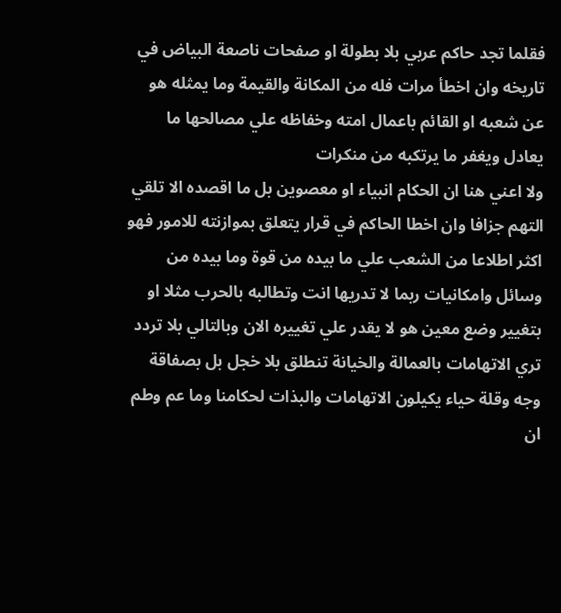فقلما تجد حاكم عربي بلا بطولة او صفحات ناصعة البياض في تاريخه وان اخطأ مرات فله من المكانة والقيمة وما يمثله هو عن شعبه او القائم باعمال امته وخفاظه علي مصالحها ما يعادل ويغفر ما يرتكبه من منكرات
ولا اعني هنا ان الحكام انبياء او معصوين بل ما اقصده الا تلقي التهم جزافا وان اخطا الحاكم في قرار يتعلق بموازنته للامور فهو اكثر اطلاعا من الشعب علي ما بيده من قوة وما بيده من وسائل وامكانيات ربما لا تدريها انت وتطالبه بالحرب مثلا او بتغيير وضع معين هو لا يقدر علي تغييره الان وبالتالي بلا تردد تري الاتهامات بالعمالة والخيانة تنطلق بلا خجل بل بصفاقة وجه وقلة حياء يكيلون الاتهامات والبذات لحكامنا وما عم وطم ان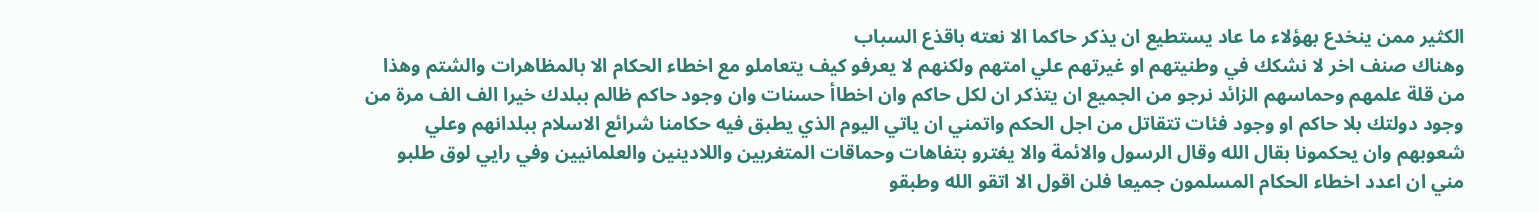الكثير ممن ينخدع بهؤلاء ما عاد يستطيع ان يذكر حاكما الا نعته باقذع السباب
وهناك صنف اخر لا نشكك في وطنيتهم او غيرتهم علي امتهم ولكنهم لا يعرفو كيف يتعاملو مع اخطاء الحكام الا بالمظاهرات والشتم وهذا من قلة علمهم وحماسهم الزائد نرجو من الجميع ان يتذكر ان لكل حاكم وان اخطاأ حسنات وان وجود حاكم ظالم ببلدك خيرا الف الف مرة من وجود دولتك بلا حاكم او وجود فئات تتقاتل من اجل الحكم واتمني ان ياتي اليوم الذي يطبق فيه حكامنا شرائع الاسلام ببلدانهم وعلي شعوبهم وان يحكمونا بقال الله وقال الرسول والائمة والا يغترو بتفاهات وحماقات المتغربين واللادينين والعلمانيين وفي رايي لوق طلبو مني ان اعدد اخطاء الحكام المسلمون جميعا فلن اقول الا اتقو الله وطبقو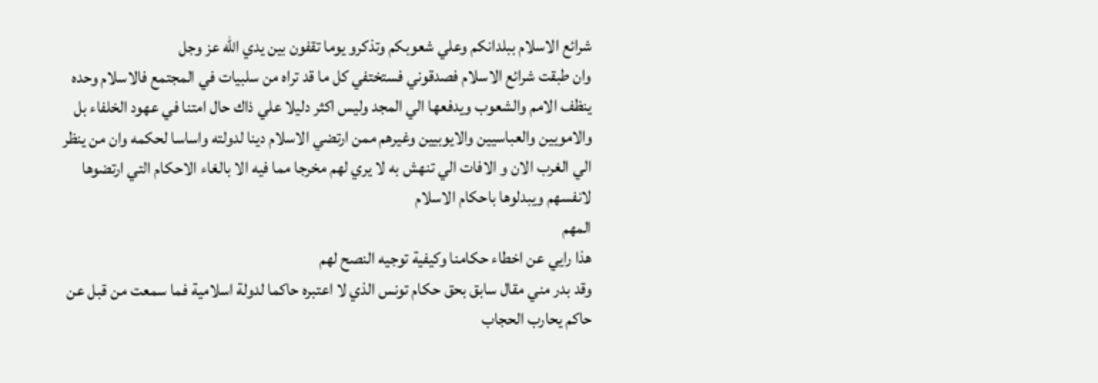شرائع الاسلام ببلدانكم وعلي شعوبكم وتذكرو يوما تقفون بين يدي الله عز وجل
وان طبقت شرائع الاسلام فصدقوني فستختفي كل ما قد تراه من سلبيات في المجتمع فالاسلام وحده ينظف الامم والشعوب ويدفعها الي المجد وليس اكثر دليلا علي ذاك حال امتنا في عهود الخلفاء بل والامويين والعباسيين والايوبيين وغيرهم ممن ارتضي الاسلام دينا لدولته واساسا لحكمه وان من ينظر الي الغرب الان و الافات الي تنهش به لا يري لهم مخرجا مما فيه الا بالغاء الاحكام التي ارتضوها لانفسهم ويبدلوها باحكام الاسلام
المهم
هذا رايي عن اخطاء حكامنا وكيفية توجيه النصح لهم
وقد بدر مني مقال سابق بحق حكام تونس الذي لا اعتبره حاكما لدولة اسلامية فما سمعت من قبل عن حاكم يحارب الحجاب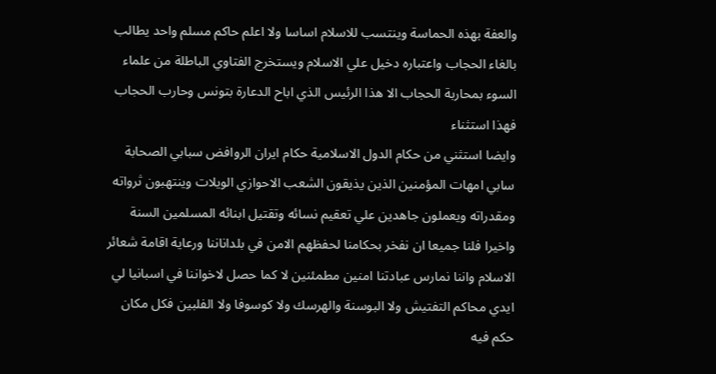والعفة بهذه الحماسة وينتسب للاسلام اساسا ولا اعلم حاكم مسلم واحد يطالب بالغاء الحجاب واعتباره دخيل علي الاسلام ويستخرج الفتاوي الباطلة من علماء السوء بمحاربة الحجاب الا هذا الرئيس الذي اباح الدعارة بتونس وحارب الحجاب فهذا استثناء
وايضا استثني من حكام الدول الاسلامية حكام ايران الروافض سبابي الصحابة سابي امهات المؤمنين الذين يذيقون الشعب الاحوازي الويلات وينتهبون ثرواته ومقدراته ويعملون جاهدين علي تعقيم نسائه وتقتيل ابنائه المسلمين السنة
واخيرا فلنا جميعا ان نفخر بحكامنا لحفظهم الامن في بلداناننا ورعاية اقامة شعائر الاسلام واننا نمارس عبادتنا امنين مطمئنين لا كما حصل لاخواننا في اسبانيا لي ايدي محاكم التفتيش ولا البوسنة والهرسك ولا كوسوفا ولا الفلبين فكل مكان حكم فيه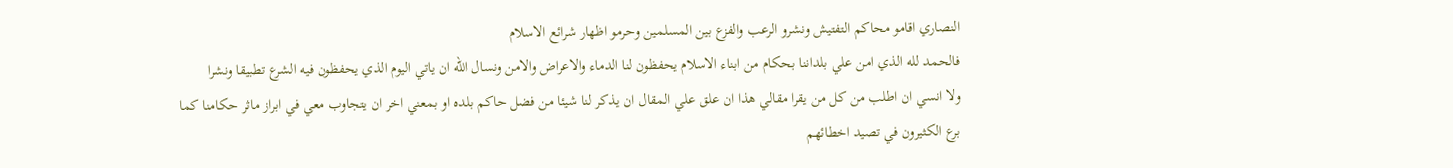النصاري اقامو محاكم التفتيش ونشرو الرعب والفزع بين المسلمين وحرمو اظهار شرائع الاسلام
فالحمد لله الذي امن علي بلداننا بحكام من ابناء الاسلام يحفظون لنا الدماء والاعراض والامن ونسال الله ان ياتي اليوم الذي يحفظون فيه الشرع تطبيقا ونشرا
ولا انسي ان اطلب من كل من يقرا مقالي هذا ان علق علي المقال ان يذكر لنا شيئا من فضل حاكم بلده او بمعني اخر ان يتجاوب معي في ابراز ماثر حكامنا كما برع الكثيرون في تصيد اخطائهم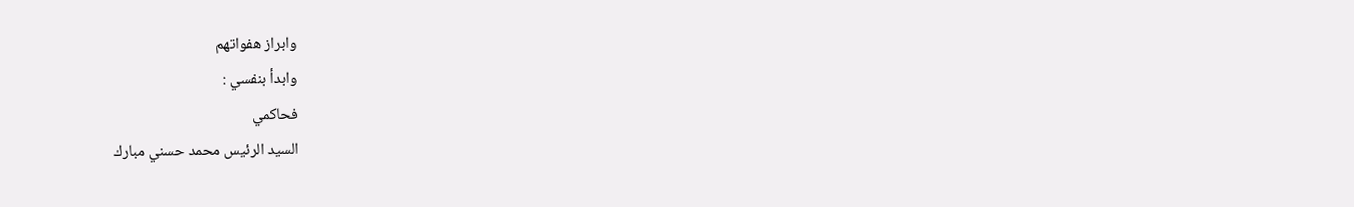وابراز هفواتهم
وابدأ بنفسي :
فحاكمي
السيد الرئيس محمد حسني مبارك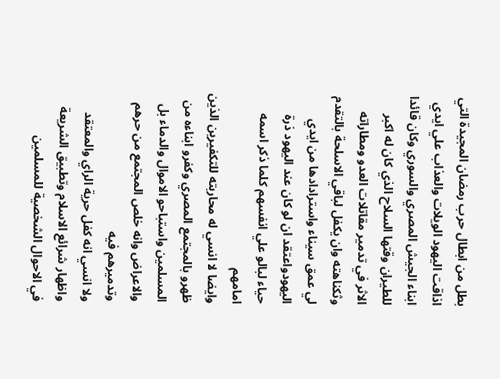بطل من ابطال حرب رمضان المجيدة التي اذاقت اليهود الويلات والعذاب علي ايدي ابناء الجيش المصري والسوري وكان قائدا للطيران وقتها السلاح الذي كان له اكبر الاثر في تدمير مقاتلات العدو ومطاراته وثكناهته وان يكفل لباقي الاسلحة بالتقدم لي عمق سيناء واسترادادها من ايدي اليهودواعتقد ان لو كان عند اليهود ذرة حياء لبالو علي انفسهم كلما ذكر اسمه امامهم
وايضا لا انسي له محاربته للتكفيرين الذين ظهرو بالمجتمع المصري وكفرو ابناءه من المسلمين واستباحو الاموال والدماء بل والاعراض وانه خلص المجتمع من حرهم وتدميرهم فيه
ولا انسي انه كفل حرية الراي والمعتقد واظهار شرائع الاسلام وتطبيق الشريعة في الاحوال الشخصية للمسلمين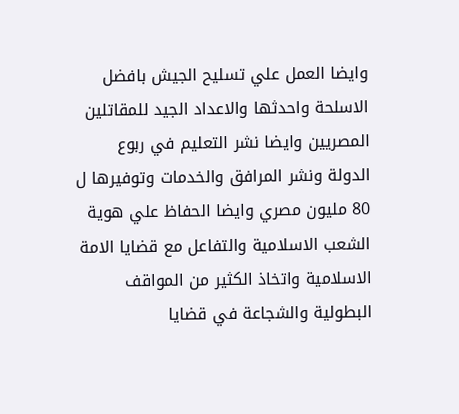وايضا العمل علي تسليح الجيش بافضل الاسلحة واحدثها والاعداد الجيد للمقاتلين المصريين وايضا نشر التعليم في ربوع الدولة ونشر المرافق والخدمات وتوفيرها ل 80 مليون مصري وايضا الحفاظ علي هوية الشعب الاسلامية والتفاعل مع قضايا الامة الاسلامية واتخاذ الكثير من المواقف البطولية والشجاعة في قضايا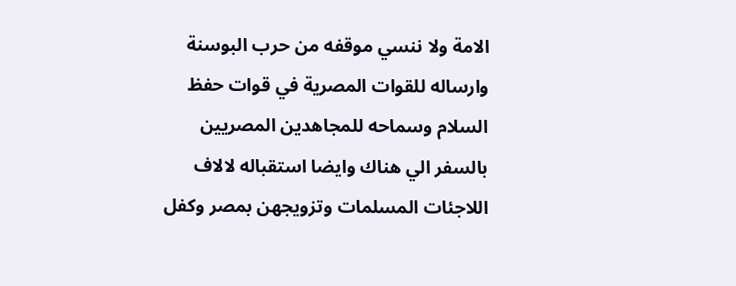الامة ولا ننسي موقفه من حرب البوسنة وارساله للقوات المصرية في قوات حفظ السلام وسماحه للمجاهدين المصريين بالسفر الي هناك وايضا استقباله لالاف اللاجئات المسلمات وتزويجهن بمصر وكفل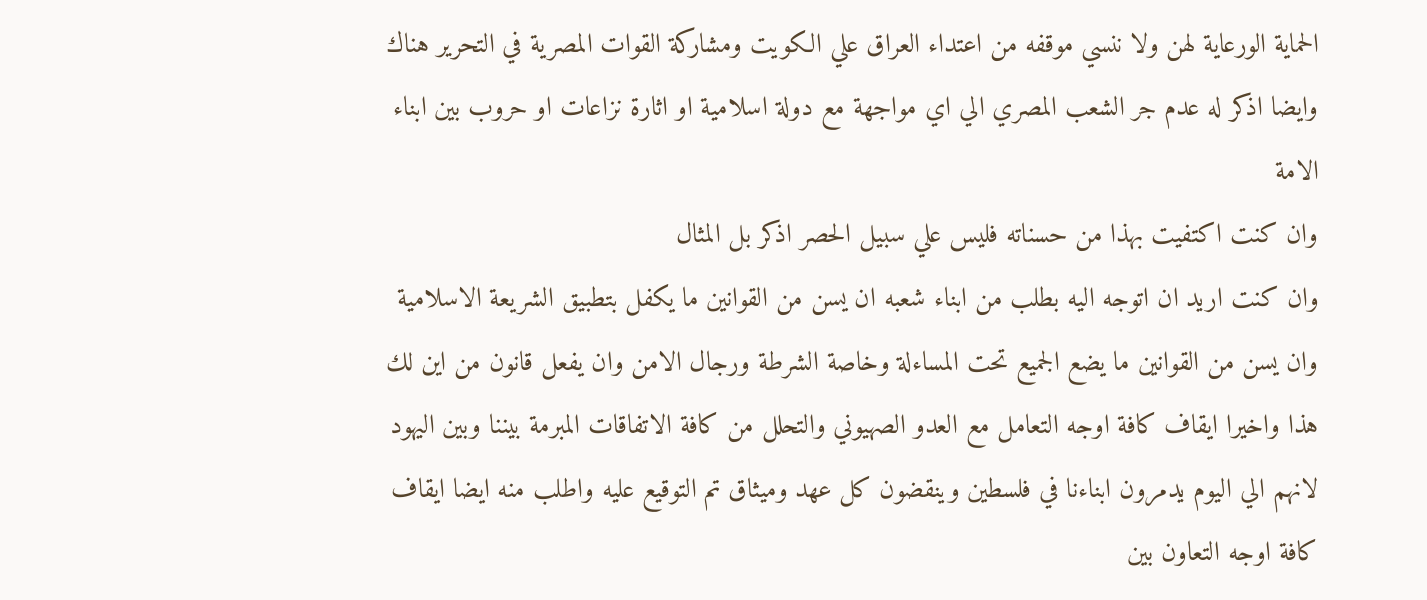الحماية الورعاية لهن ولا ننسي موقفه من اعتداء العراق علي الكويت ومشاركة القوات المصرية في التحرير هناك
وايضا اذكر له عدم جر الشعب المصري الي اي مواجهة مع دولة اسلامية او اثارة نزاعات او حروب بين ابناء الامة
وان كنت اكتفيت بهذا من حسناته فليس علي سبيل الحصر اذكر بل المثال
وان كنت اريد ان اتوجه اليه بطلب من ابناء شعبه ان يسن من القوانين ما يكفل بتطبيق الشريعة الاسلامية وان يسن من القوانين ما يضع الجميع تحت المساءلة وخاصة الشرطة ورجال الامن وان يفعل قانون من اين لك هذا واخيرا ايقاف كافة اوجه التعامل مع العدو الصهيوني والتحلل من كافة الاتفاقات المبرمة بيننا وبين اليهود لانهم الي اليوم يدمرون ابناءنا في فلسطين وينقضون كل عهد وميثاق تم التوقيع عليه واطلب منه ايضا ايقاف كافة اوجه التعاون بين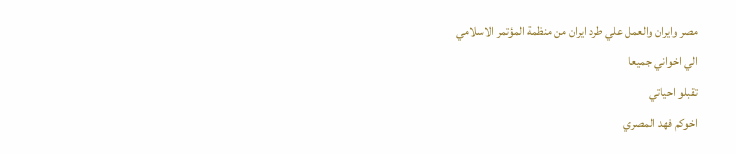مصر وايران والعمل علي طرد ايران من منظمة المؤتمر الاسلامي
الي اخواني جميعا
تقبلو احياتي
اخوكم فهد المصري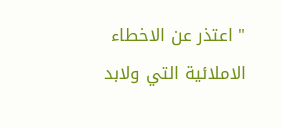" اعتذر عن الاخطاء الاملائية التي ولابد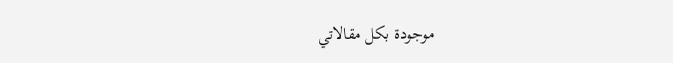موجودة بكل مقالاتي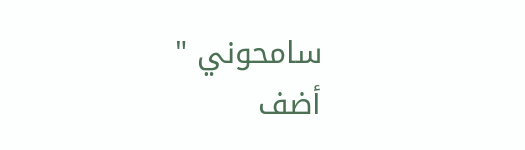سامحوني "
أضف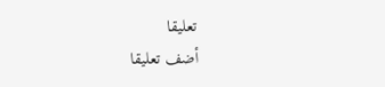تعليقا
أضف تعليقا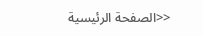<<الصفحة الرئيسية